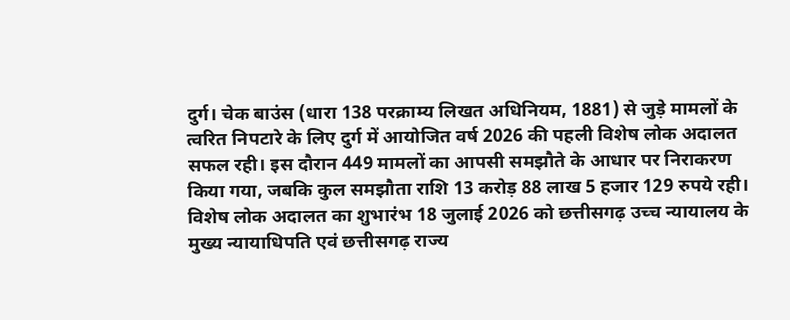दुर्ग। चेक बाउंस (धारा 138 परक्राम्य लिखत अधिनियम, 1881) से जुड़े मामलों के त्वरित निपटारे के लिए दुर्ग में आयोजित वर्ष 2026 की पहली विशेष लोक अदालत सफल रही। इस दौरान 449 मामलों का आपसी समझौते के आधार पर निराकरण किया गया, जबकि कुल समझौता राशि 13 करोड़ 88 लाख 5 हजार 129 रुपये रही।
विशेष लोक अदालत का शुभारंभ 18 जुलाई 2026 को छत्तीसगढ़ उच्च न्यायालय के मुख्य न्यायाधिपति एवं छत्तीसगढ़ राज्य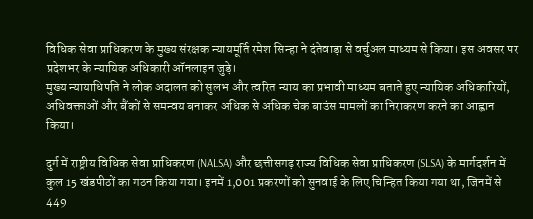विधिक सेवा प्राधिकरण के मुख्य संरक्षक न्यायमूर्ति रमेश सिन्हा ने दंतेवाड़ा से वर्चुअल माध्यम से किया। इस अवसर पर प्रदेशभर के न्यायिक अधिकारी ऑनलाइन जुड़े।
मुख्य न्यायाधिपति ने लोक अदालत को सुलभ और त्वरित न्याय का प्रभावी माध्यम बताते हुए न्यायिक अधिकारियों, अधिवक्ताओं और बैंकों से समन्वय बनाकर अधिक से अधिक चेक बाउंस मामलों का निराकरण करने का आह्वान किया।

दुर्ग में राष्ट्रीय विधिक सेवा प्राधिकरण (NALSA) और छत्तीसगढ़ राज्य विधिक सेवा प्राधिकरण (SLSA) के मार्गदर्शन में कुल 15 खंडपीठों का गठन किया गया। इनमें 1,001 प्रकरणों को सुनवाई के लिए चिन्हित किया गया था, जिनमें से 449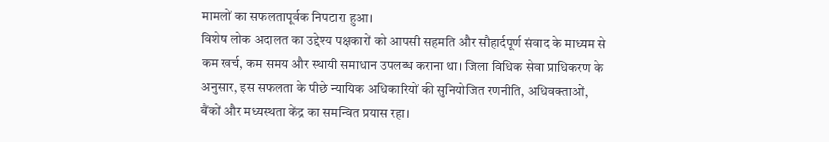मामलों का सफलतापूर्वक निपटारा हुआ।
विशेष लोक अदालत का उद्देश्य पक्षकारों को आपसी सहमति और सौहार्दपूर्ण संवाद के माध्यम से कम खर्च, कम समय और स्थायी समाधान उपलब्ध कराना था। जिला विधिक सेवा प्राधिकरण के अनुसार, इस सफलता के पीछे न्यायिक अधिकारियों की सुनियोजित रणनीति, अधिवक्ताओं, बैंकों और मध्यस्थता केंद्र का समन्वित प्रयास रहा।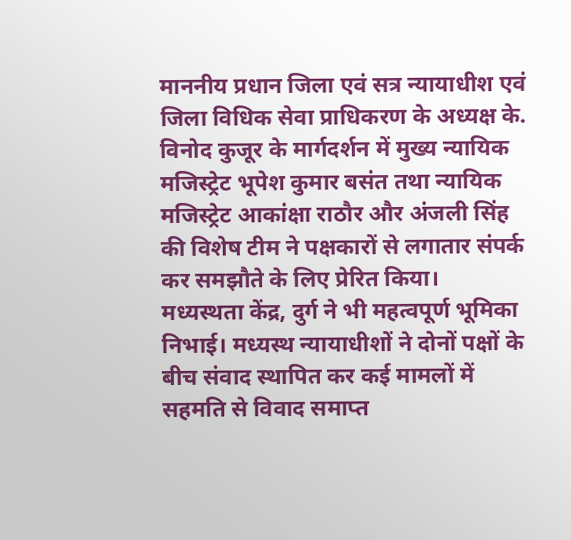माननीय प्रधान जिला एवं सत्र न्यायाधीश एवं जिला विधिक सेवा प्राधिकरण के अध्यक्ष के. विनोद कुजूर के मार्गदर्शन में मुख्य न्यायिक मजिस्ट्रेट भूपेश कुमार बसंत तथा न्यायिक मजिस्ट्रेट आकांक्षा राठौर और अंजली सिंह की विशेष टीम ने पक्षकारों से लगातार संपर्क कर समझौते के लिए प्रेरित किया।
मध्यस्थता केंद्र, दुर्ग ने भी महत्वपूर्ण भूमिका निभाई। मध्यस्थ न्यायाधीशों ने दोनों पक्षों के बीच संवाद स्थापित कर कई मामलों में सहमति से विवाद समाप्त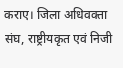कराए। जिला अधिवक्ता संघ, राष्ट्रीयकृत एवं निजी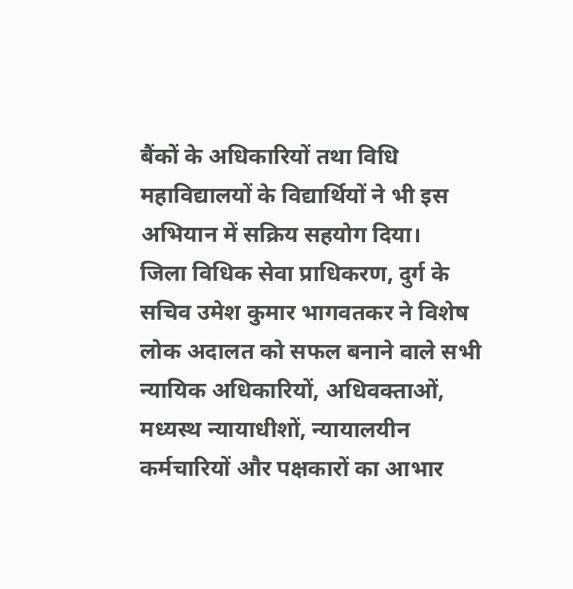बैंकों के अधिकारियों तथा विधि महाविद्यालयों के विद्यार्थियों ने भी इस अभियान में सक्रिय सहयोग दिया।
जिला विधिक सेवा प्राधिकरण, दुर्ग के सचिव उमेश कुमार भागवतकर ने विशेष लोक अदालत को सफल बनाने वाले सभी न्यायिक अधिकारियों, अधिवक्ताओं, मध्यस्थ न्यायाधीशों, न्यायालयीन कर्मचारियों और पक्षकारों का आभार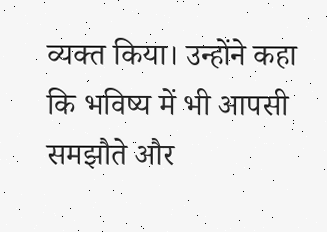व्यक्त किया। उन्होंने कहा कि भविष्य में भी आपसी समझौते और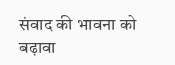संवाद की भावना को बढ़ावा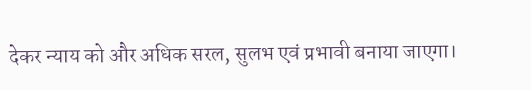देकर न्याय को और अधिक सरल, सुलभ एवं प्रभावी बनाया जाएगा।